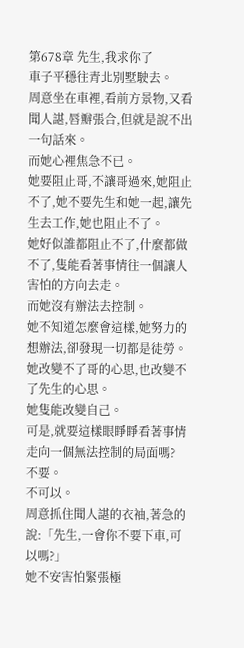第678章 先生,我求你了
車子平穩往青北別墅駛去。
周意坐在車裡,看前方景物,又看聞人諶,唇瓣張合,但就是說不出一句話來。
而她心裡焦急不已。
她要阻止哥,不讓哥過來,她阻止不了,她不要先生和她一起,讓先生去工作,她也阻止不了。
她好似誰都阻止不了,什麼都做不了,隻能看著事情往一個讓人害怕的方向去走。
而她沒有辦法去控制。
她不知道怎麼會這樣,她努力的想辦法,卻發現一切都是徒勞。
她改變不了哥的心思,也改變不了先生的心思。
她隻能改變自己。
可是,就要這樣眼睜睜看著事情走向一個無法控制的局面嗎?
不要。
不可以。
周意抓住聞人諶的衣袖,著急的說:「先生,一會你不要下車,可以嗎?」
她不安害怕緊張極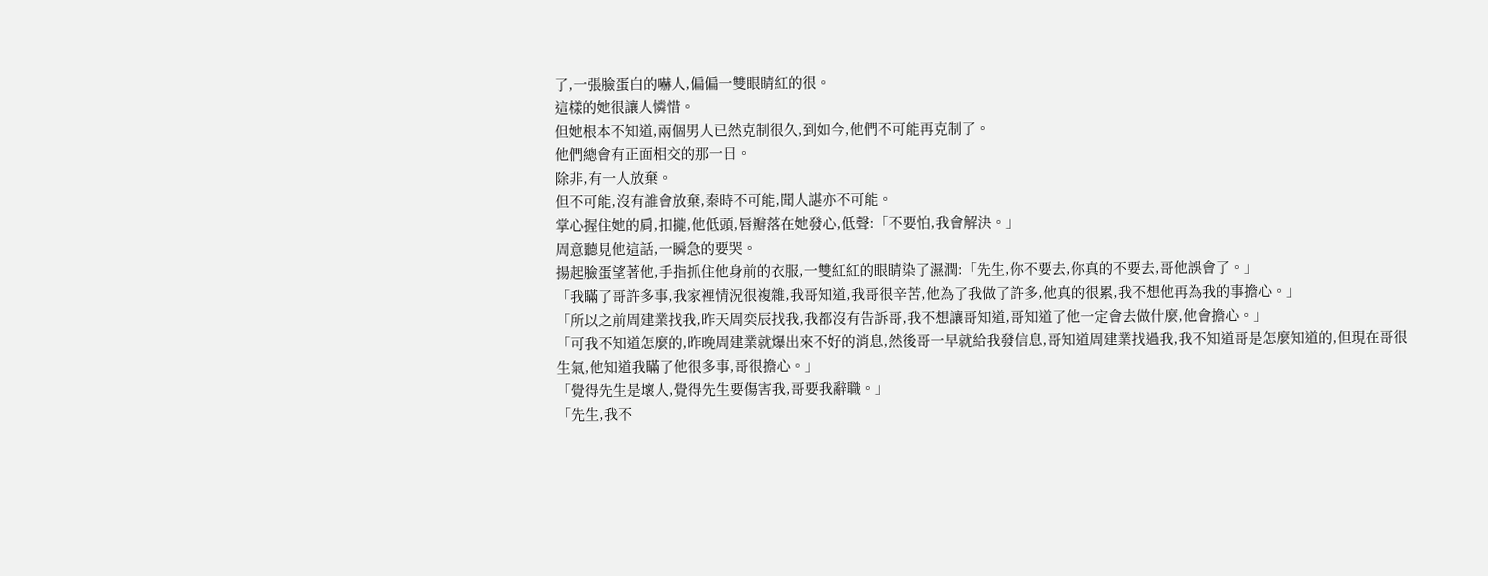了,一張臉蛋白的嚇人,偏偏一雙眼睛紅的很。
這樣的她很讓人憐惜。
但她根本不知道,兩個男人已然克制很久,到如今,他們不可能再克制了。
他們總會有正面相交的那一日。
除非,有一人放棄。
但不可能,沒有誰會放棄,秦時不可能,聞人諶亦不可能。
掌心握住她的肩,扣攏,他低頭,唇瓣落在她發心,低聲:「不要怕,我會解決。」
周意聽見他這話,一瞬急的要哭。
揚起臉蛋望著他,手指抓住他身前的衣服,一雙紅紅的眼睛染了濕潤:「先生,你不要去,你真的不要去,哥他誤會了。」
「我瞞了哥許多事,我家裡情況很複雜,我哥知道,我哥很辛苦,他為了我做了許多,他真的很累,我不想他再為我的事擔心。」
「所以之前周建業找我,昨天周奕辰找我,我都沒有告訴哥,我不想讓哥知道,哥知道了他一定會去做什麼,他會擔心。」
「可我不知道怎麼的,昨晚周建業就爆出來不好的消息,然後哥一早就給我發信息,哥知道周建業找過我,我不知道哥是怎麼知道的,但現在哥很生氣,他知道我瞞了他很多事,哥很擔心。」
「覺得先生是壞人,覺得先生要傷害我,哥要我辭職。」
「先生,我不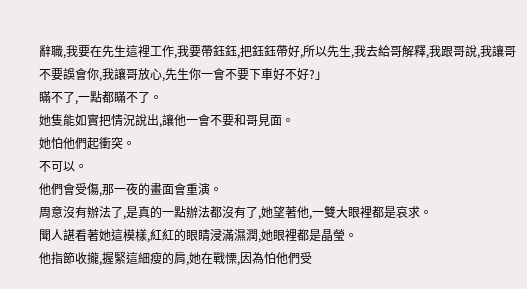辭職,我要在先生這裡工作,我要帶鈺鈺,把鈺鈺帶好,所以先生,我去給哥解釋,我跟哥說,我讓哥不要誤會你,我讓哥放心,先生你一會不要下車好不好?」
瞞不了,一點都瞞不了。
她隻能如實把情況說出,讓他一會不要和哥見面。
她怕他們起衝突。
不可以。
他們會受傷,那一夜的畫面會重演。
周意沒有辦法了,是真的一點辦法都沒有了,她望著他,一雙大眼裡都是哀求。
聞人諶看著她這模樣,紅紅的眼睛浸滿濕潤,她眼裡都是晶瑩。
他指節收攏,握緊這細瘦的肩,她在戰慄,因為怕他們受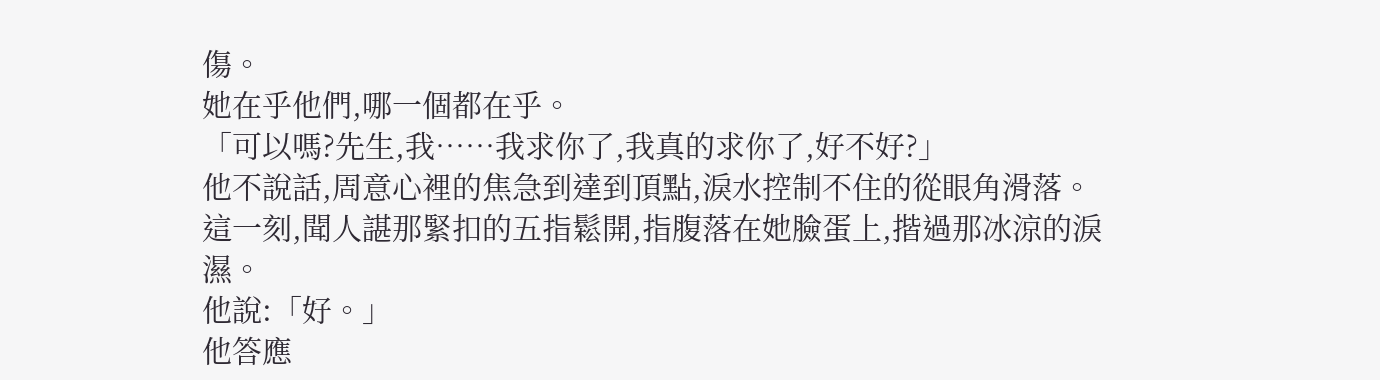傷。
她在乎他們,哪一個都在乎。
「可以嗎?先生,我……我求你了,我真的求你了,好不好?」
他不說話,周意心裡的焦急到達到頂點,淚水控制不住的從眼角滑落。
這一刻,聞人諶那緊扣的五指鬆開,指腹落在她臉蛋上,揩過那冰涼的淚濕。
他說:「好。」
他答應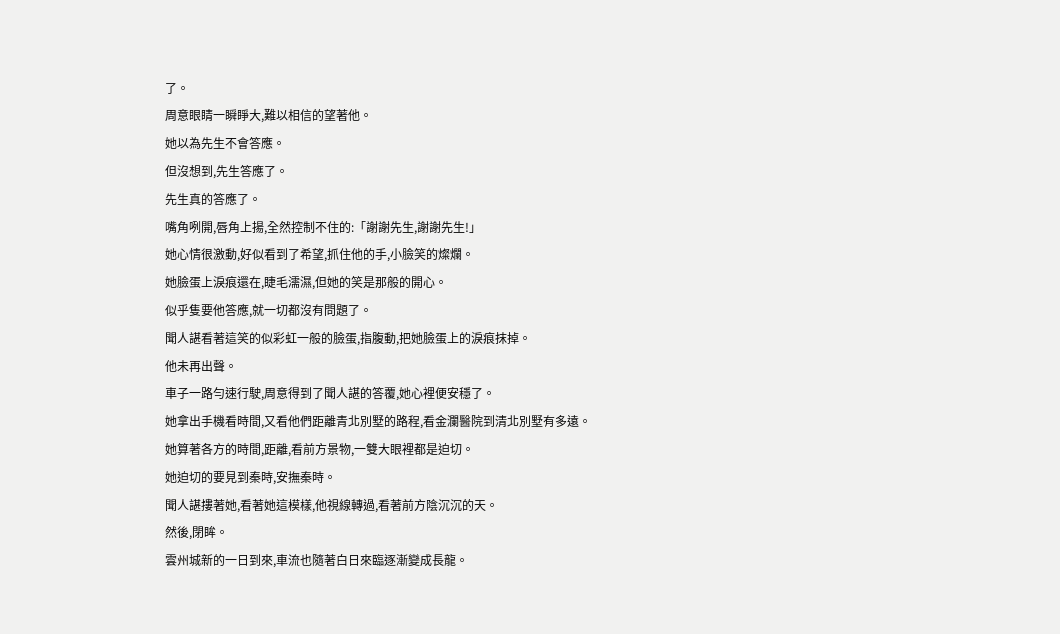了。
周意眼睛一瞬睜大,難以相信的望著他。
她以為先生不會答應。
但沒想到,先生答應了。
先生真的答應了。
嘴角咧開,唇角上揚,全然控制不住的:「謝謝先生,謝謝先生!」
她心情很激動,好似看到了希望,抓住他的手,小臉笑的燦爛。
她臉蛋上淚痕還在,睫毛濡濕,但她的笑是那般的開心。
似乎隻要他答應,就一切都沒有問題了。
聞人諶看著這笑的似彩虹一般的臉蛋,指腹動,把她臉蛋上的淚痕抹掉。
他未再出聲。
車子一路勻速行駛,周意得到了聞人諶的答覆,她心裡便安穩了。
她拿出手機看時間,又看他們距離青北別墅的路程,看金瀾醫院到清北別墅有多遠。
她算著各方的時間,距離,看前方景物,一雙大眼裡都是迫切。
她迫切的要見到秦時,安撫秦時。
聞人諶摟著她,看著她這模樣,他視線轉過,看著前方陰沉沉的天。
然後,閉眸。
雲州城新的一日到來,車流也隨著白日來臨逐漸變成長龍。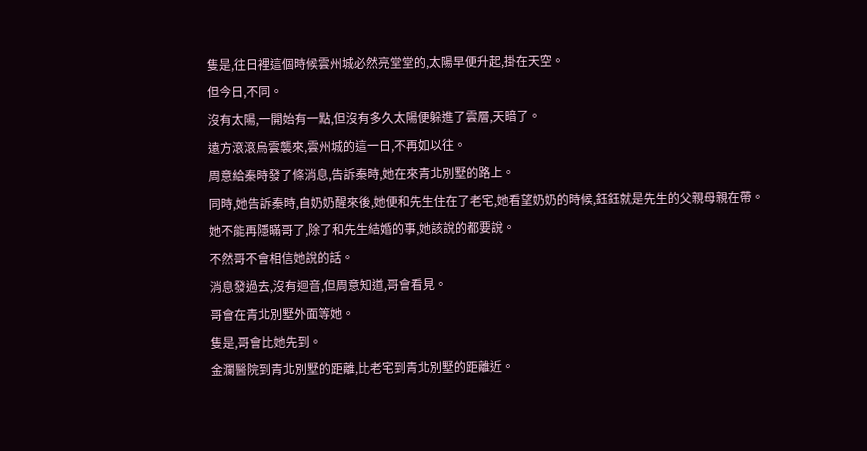隻是,往日裡這個時候雲州城必然亮堂堂的,太陽早便升起,掛在天空。
但今日,不同。
沒有太陽,一開始有一點,但沒有多久太陽便躲進了雲層,天暗了。
遠方滾滾烏雲襲來,雲州城的這一日,不再如以往。
周意給秦時發了條消息,告訴秦時,她在來青北別墅的路上。
同時,她告訴秦時,自奶奶醒來後,她便和先生住在了老宅,她看望奶奶的時候,鈺鈺就是先生的父親母親在帶。
她不能再隱瞞哥了,除了和先生結婚的事,她該說的都要說。
不然哥不會相信她說的話。
消息發過去,沒有迴音,但周意知道,哥會看見。
哥會在青北別墅外面等她。
隻是,哥會比她先到。
金瀾醫院到青北別墅的距離,比老宅到青北別墅的距離近。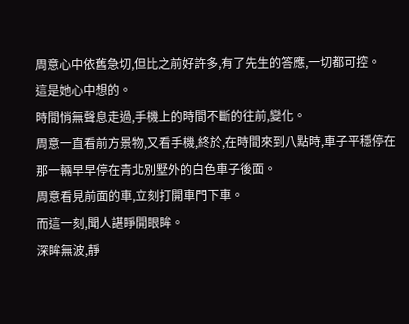周意心中依舊急切,但比之前好許多,有了先生的答應,一切都可控。
這是她心中想的。
時間悄無聲息走過,手機上的時間不斷的往前,變化。
周意一直看前方景物,又看手機,終於,在時間來到八點時,車子平穩停在那一輛早早停在青北別墅外的白色車子後面。
周意看見前面的車,立刻打開車門下車。
而這一刻,聞人諶睜開眼眸。
深眸無波,靜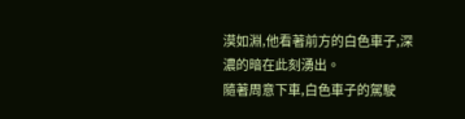漠如淵,他看著前方的白色車子,深濃的暗在此刻湧出。
隨著周意下車,白色車子的駕駛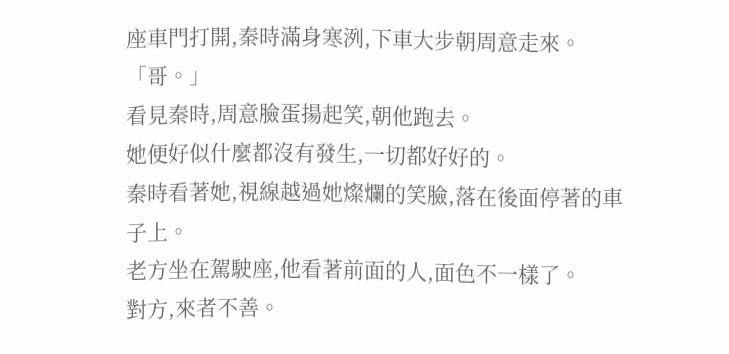座車門打開,秦時滿身寒洌,下車大步朝周意走來。
「哥。」
看見秦時,周意臉蛋揚起笑,朝他跑去。
她便好似什麼都沒有發生,一切都好好的。
秦時看著她,視線越過她燦爛的笑臉,落在後面停著的車子上。
老方坐在駕駛座,他看著前面的人,面色不一樣了。
對方,來者不善。